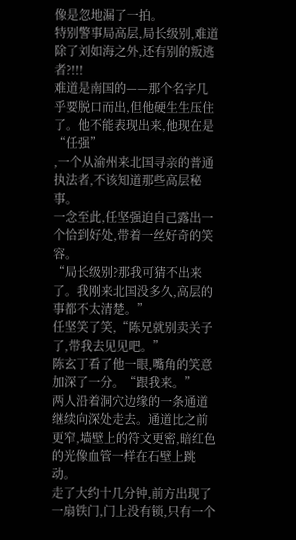像是忽地漏了一拍。
特别警事局高层,局长级别,难道除了刘如海之外,还有别的叛逃者?!!!
难道是南国的——那个名字几乎要脱口而出,但他硬生生压住了。他不能表现出来,他现在是“任强”
,一个从渝州来北国寻亲的普通执法者,不该知道那些高层秘事。
一念至此,任坚强迫自己露出一个恰到好处,带着一丝好奇的笑容。
“局长级别?那我可猜不出来了。我刚来北国没多久,高层的事都不太清楚。”
任坚笑了笑,“陈兄就别卖关子了,带我去见见吧。”
陈玄丁看了他一眼,嘴角的笑意加深了一分。“跟我来。”
两人沿着洞穴边缘的一条通道继续向深处走去。通道比之前更窄,墙壁上的符文更密,暗红色的光像血管一样在石壁上跳动。
走了大约十几分钟,前方出现了一扇铁门,门上没有锁,只有一个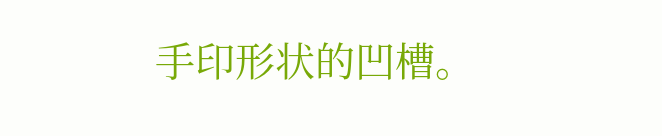手印形状的凹槽。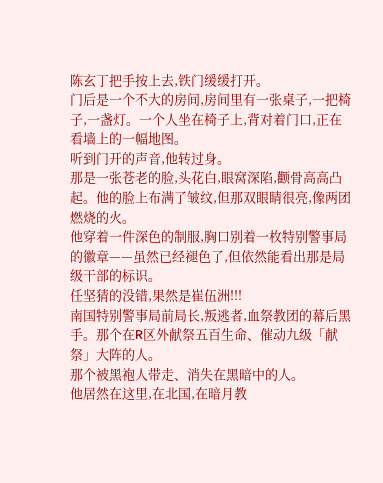陈玄丁把手按上去,铁门缓缓打开。
门后是一个不大的房间,房间里有一张桌子,一把椅子,一盏灯。一个人坐在椅子上,背对着门口,正在看墙上的一幅地图。
听到门开的声音,他转过身。
那是一张苍老的脸,头花白,眼窝深陷,颧骨高高凸起。他的脸上布满了皱纹,但那双眼睛很亮,像两团燃烧的火。
他穿着一件深色的制服,胸口别着一枚特别警事局的徽章——虽然已经褪色了,但依然能看出那是局级干部的标识。
任坚猜的没错,果然是崔伍洲!!!
南国特别警事局前局长,叛逃者,血祭教团的幕后黑手。那个在R区外献祭五百生命、催动九级「献祭」大阵的人。
那个被黑袍人带走、消失在黑暗中的人。
他居然在这里,在北国,在暗月教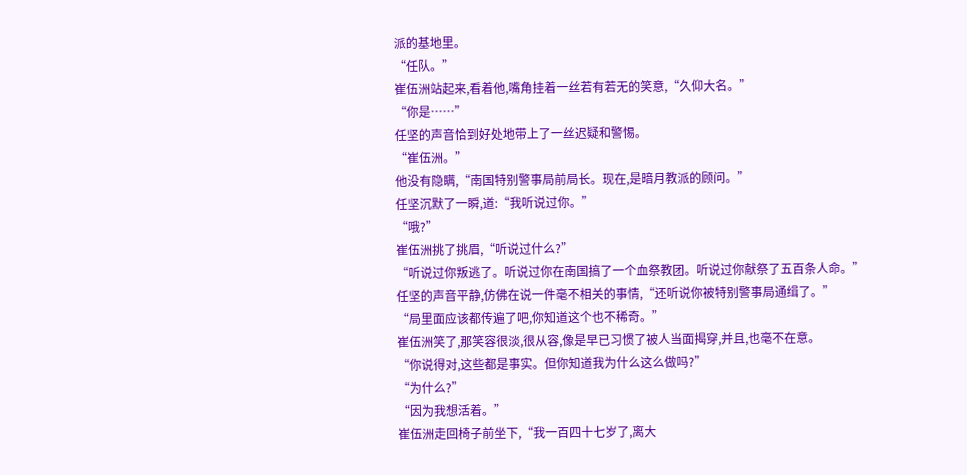派的基地里。
“任队。”
崔伍洲站起来,看着他,嘴角挂着一丝若有若无的笑意,“久仰大名。”
“你是……”
任坚的声音恰到好处地带上了一丝迟疑和警惕。
“崔伍洲。”
他没有隐瞒,“南国特别警事局前局长。现在,是暗月教派的顾问。”
任坚沉默了一瞬,道:“我听说过你。”
“哦?”
崔伍洲挑了挑眉,“听说过什么?”
“听说过你叛逃了。听说过你在南国搞了一个血祭教团。听说过你献祭了五百条人命。”
任坚的声音平静,仿佛在说一件毫不相关的事情,“还听说你被特别警事局通缉了。”
“局里面应该都传遍了吧,你知道这个也不稀奇。”
崔伍洲笑了,那笑容很淡,很从容,像是早已习惯了被人当面揭穿,并且,也毫不在意。
“你说得对,这些都是事实。但你知道我为什么这么做吗?”
“为什么?”
“因为我想活着。”
崔伍洲走回椅子前坐下,“我一百四十七岁了,离大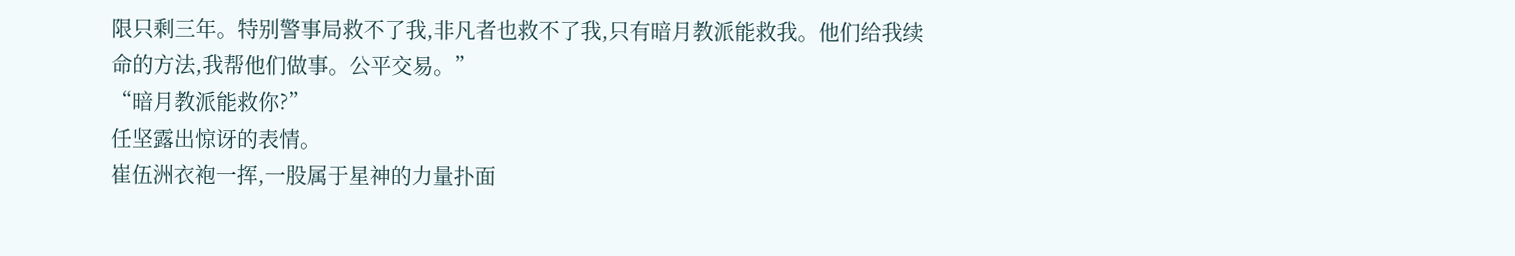限只剩三年。特别警事局救不了我,非凡者也救不了我,只有暗月教派能救我。他们给我续命的方法,我帮他们做事。公平交易。”
“暗月教派能救你?”
任坚露出惊讶的表情。
崔伍洲衣袍一挥,一股属于星神的力量扑面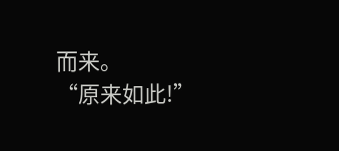而来。
“原来如此!”